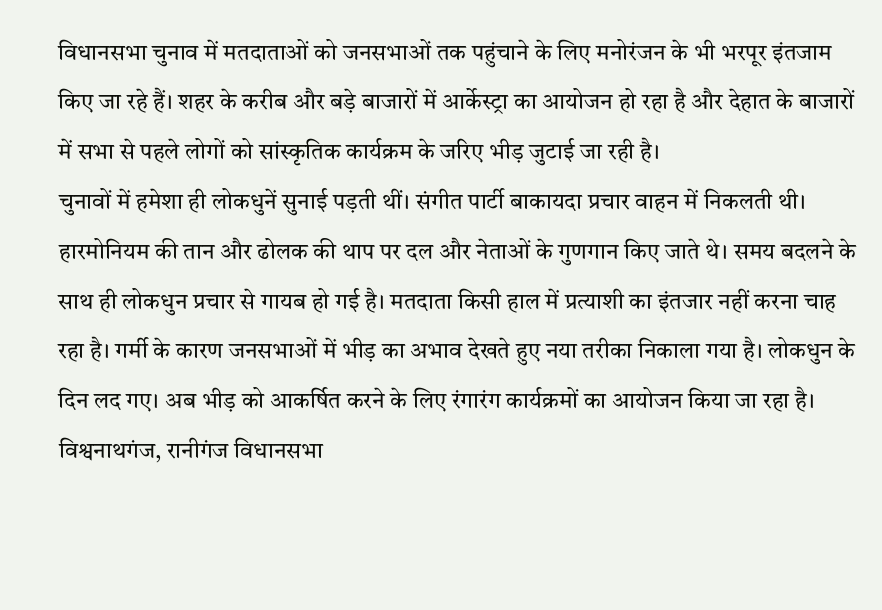विधानसभा चुनाव में मतदाताओं को जनसभाओं तक पहुंचाने के लिए मनोरंजन के भी भरपूर इंतजाम किए जा रहे हैं। शहर के करीब और बड़े बाजारों में आर्केस्ट्रा का आयोजन हो रहा है और देहात के बाजारों में सभा से पहले लोगों को सांस्कृतिक कार्यक्रम के जरिए भीड़ जुटाई जा रही है।
चुनावों में हमेशा ही लोकधुनें सुनाई पड़ती थीं। संगीत पार्टी बाकायदा प्रचार वाहन में निकलती थी। हारमोनियम की तान और ढोलक की थाप पर दल और नेताओं के गुणगान किए जाते थे। समय बदलने के साथ ही लोकधुन प्रचार से गायब हो गई है। मतदाता किसी हाल में प्रत्याशी का इंतजार नहीं करना चाह रहा है। गर्मी के कारण जनसभाओं में भीड़ का अभाव देखते हुए नया तरीका निकाला गया है। लोकधुन के दिन लद गए। अब भीड़ को आकर्षित करने के लिए रंगारंग कार्यक्रमों का आयोजन किया जा रहा है।
विश्वनाथगंज, रानीगंज विधानसभा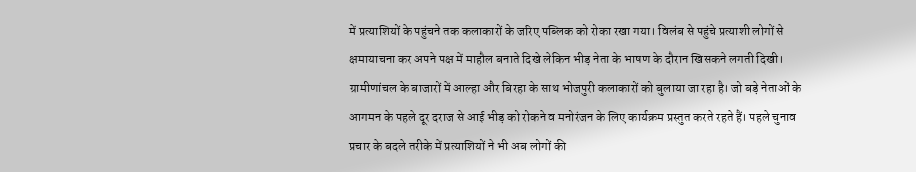में प्रत्याशियों के पहुंचने तक कलाकारों के जरिए पब्लिक को रोका रखा गया। विलंब से पहुंचे प्रत्याशी लोगों से क्षमायाचना कर अपने पक्ष में माहौल बनाते दिखे लेकिन भीड़ नेता के भाषण के दौरान खिसकने लगती दिखी। ग्रामीणांचल के बाजारों में आल्हा और बिरहा के साथ भोजपुरी कलाकारों को बुलाया जा रहा है। जो बड़े नेताओं के आगमन के पहले दूर दराज से आई भीड़ को रोकने व मनोरंजन के लिए कार्यक्रम प्रस्तुत करते रहते हैं। पहले चुनाव प्रचार के बदले तरीके में प्रत्याशियों ने भी अब लोगों की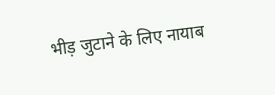भीड़ जुटाने के लिए नायाब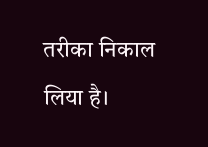तरीका निकाल लिया है।